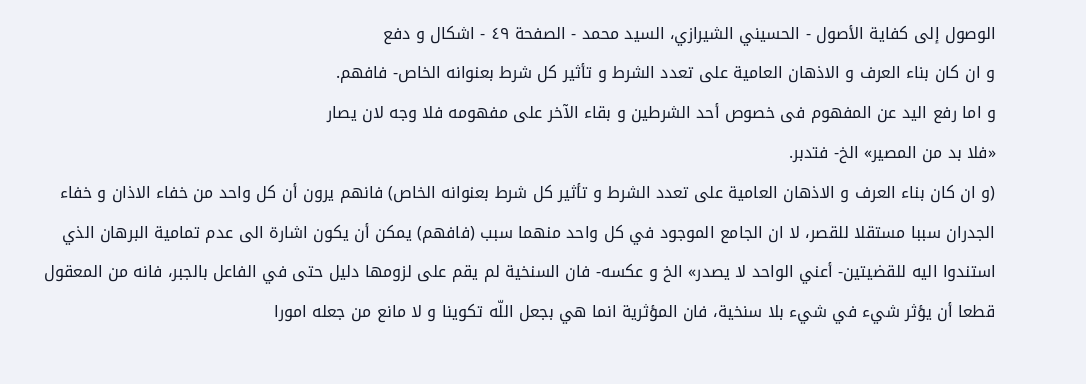الوصول إلى كفاية الأصول - الحسيني الشيرازي، السيد محمد - الصفحة ٤٩ - اشكال و دفع
و ان كان بناء العرف و الاذهان العامية على تعدد الشرط و تأثير كل شرط بعنوانه الخاص- فافهم.
و اما رفع اليد عن المفهوم فى خصوص أحد الشرطين و بقاء الآخر على مفهومه فلا وجه لان يصار
«فلا بد من المصير» الخ- فتدبر.
(و ان كان بناء العرف و الاذهان العامية على تعدد الشرط و تأثير كل شرط بعنوانه الخاص) فانهم يرون أن كل واحد من خفاء الاذان و خفاء الجدران سببا مستقلا للقصر، لا ان الجامع الموجود في كل واحد منهما سبب (فافهم) يمكن أن يكون اشارة الى عدم تمامية البرهان الذي استندوا اليه للقضيتين- أعني الواحد لا يصدر» الخ و عكسه- فان السنخية لم يقم على لزومها دليل حتى في الفاعل بالجبر، فانه من المعقول قطعا أن يؤثر شيء في شيء بلا سنخية، فان المؤثرية انما هي بجعل اللّه تكوينا و لا مانع من جعله امورا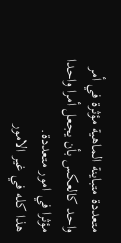متعددة متباينة الماهية مؤثرة في أمر واحد كالعكس بأن يجعل أمرا واحدا مؤثرا في امور متعددة.
هذا كله في غير الامور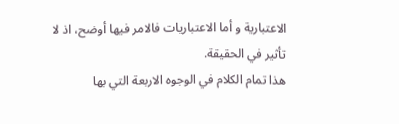الاعتبارية و أما الاعتباريات فالامر فيها أوضح، اذ لا تأثير في الحقيقة.
هذا تمام الكلام في الوجوه الاربعة التي بها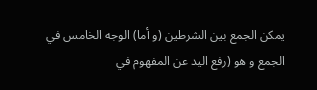يمكن الجمع بين الشرطين (و أما) الوجه الخامس في الجمع و هو (رفع اليد عن المفهوم في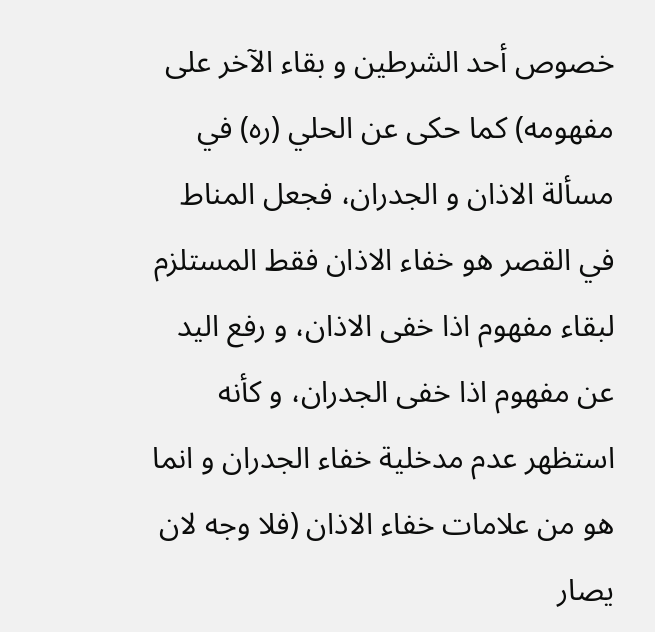خصوص أحد الشرطين و بقاء الآخر على مفهومه) كما حكى عن الحلي (ره) في مسألة الاذان و الجدران، فجعل المناط في القصر هو خفاء الاذان فقط المستلزم لبقاء مفهوم اذا خفى الاذان، و رفع اليد عن مفهوم اذا خفى الجدران، و كأنه استظهر عدم مدخلية خفاء الجدران و انما هو من علامات خفاء الاذان (فلا وجه لان يصار